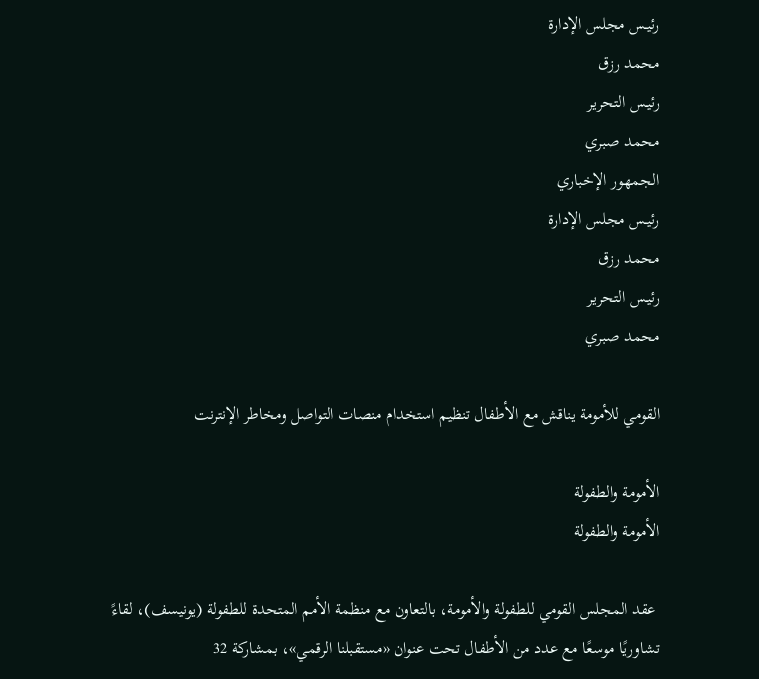رئيـس مجلس الإدارة
محمد رزق
رئيـس التحرير
محمد صبري
الجمهور الإخباري
رئيـس مجلس الإدارة
محمد رزق
رئيـس التحرير
محمد صبري

القومي للأمومة يناقش مع الأطفال تنظيم استخدام منصات التواصل ومخاطر الإنترنت

الأمومة والطفولة
الأمومة والطفولة

 عقد المجلس القومي للطفولة والأمومة، بالتعاون مع منظمة الأمم المتحدة للطفولة (يونيسف)، لقاءً تشاوريًا موسعًا مع عدد من الأطفال تحت عنوان «مستقبلنا الرقمي»، بمشاركة 32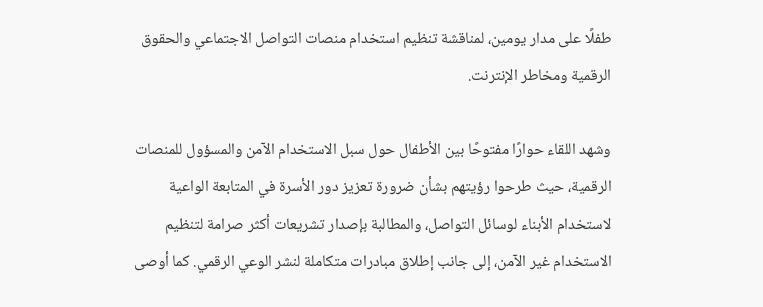طفلًا على مدار يومين، لمناقشة تنظيم استخدام منصات التواصل الاجتماعي والحقوق الرقمية ومخاطر الإنترنت.

وشهد اللقاء حوارًا مفتوحًا بين الأطفال حول سبل الاستخدام الآمن والمسؤول للمنصات الرقمية، حيث طرحوا رؤيتهم بشأن ضرورة تعزيز دور الأسرة في المتابعة الواعية لاستخدام الأبناء لوسائل التواصل، والمطالبة بإصدار تشريعات أكثر صرامة لتنظيم الاستخدام غير الآمن، إلى جانب إطلاق مبادرات متكاملة لنشر الوعي الرقمي. كما أوصى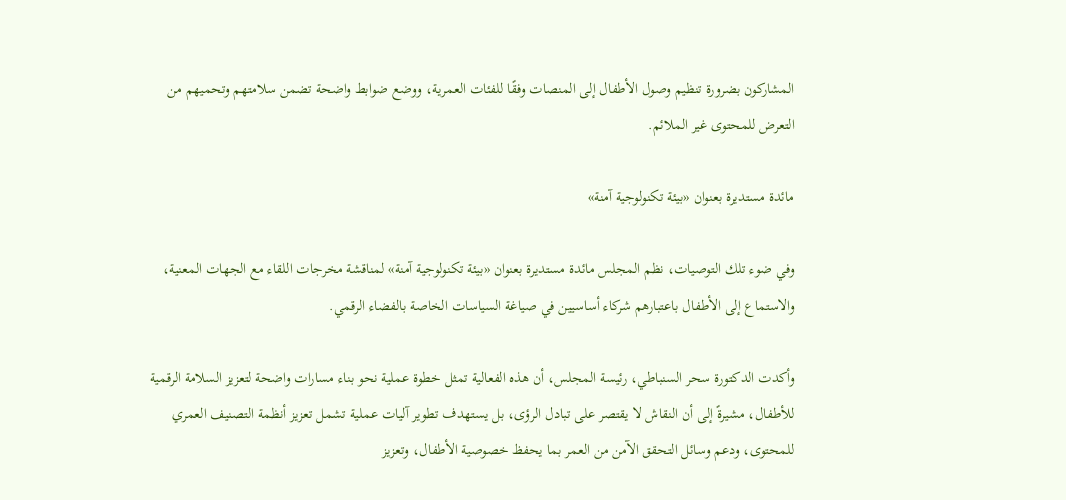المشاركون بضرورة تنظيم وصول الأطفال إلى المنصات وفقًا للفئات العمرية، ووضع ضوابط واضحة تضمن سلامتهم وتحميهم من التعرض للمحتوى غير الملائم.

مائدة مستديرة بعنوان «بيئة تكنولوجية آمنة»

وفي ضوء تلك التوصيات، نظم المجلس مائدة مستديرة بعنوان «بيئة تكنولوجية آمنة» لمناقشة مخرجات اللقاء مع الجهات المعنية، والاستماع إلى الأطفال باعتبارهم شركاء أساسيين في صياغة السياسات الخاصة بالفضاء الرقمي.

وأكدت الدكتورة سحر السنباطي، رئيسة المجلس، أن هذه الفعالية تمثل خطوة عملية نحو بناء مسارات واضحة لتعزيز السلامة الرقمية للأطفال، مشيرةً إلى أن النقاش لا يقتصر على تبادل الرؤى، بل يستهدف تطوير آليات عملية تشمل تعزيز أنظمة التصنيف العمري للمحتوى، ودعم وسائل التحقق الآمن من العمر بما يحفظ خصوصية الأطفال، وتعزيز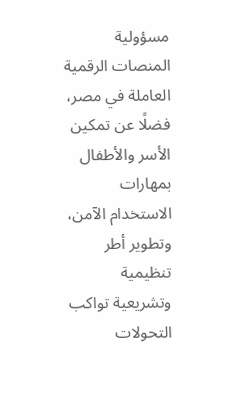مسؤولية المنصات الرقمية العاملة في مصر، فضلًا عن تمكين الأسر والأطفال بمهارات الاستخدام الآمن، وتطوير أطر تنظيمية وتشريعية تواكب التحولات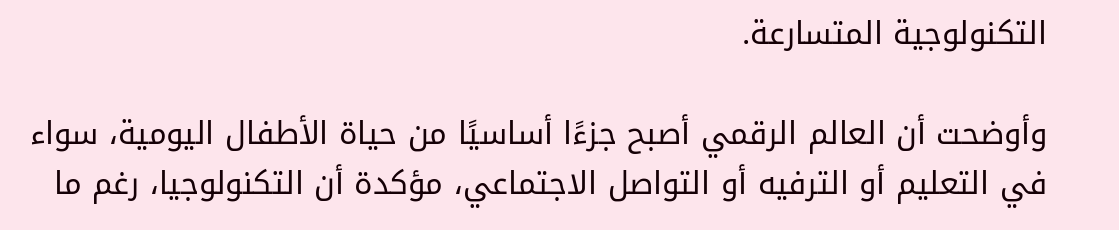التكنولوجية المتسارعة.

وأوضحت أن العالم الرقمي أصبح جزءًا أساسيًا من حياة الأطفال اليومية، سواء في التعليم أو الترفيه أو التواصل الاجتماعي، مؤكدة أن التكنولوجيا، رغم ما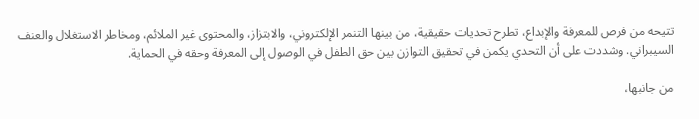تتيحه من فرص للمعرفة والإبداع، تطرح تحديات حقيقية، من بينها التنمر الإلكتروني، والابتزاز، والمحتوى غير الملائم، ومخاطر الاستغلال والعنف السيبراني. وشددت على أن التحدي يكمن في تحقيق التوازن بين حق الطفل في الوصول إلى المعرفة وحقه في الحماية.

من جانبها،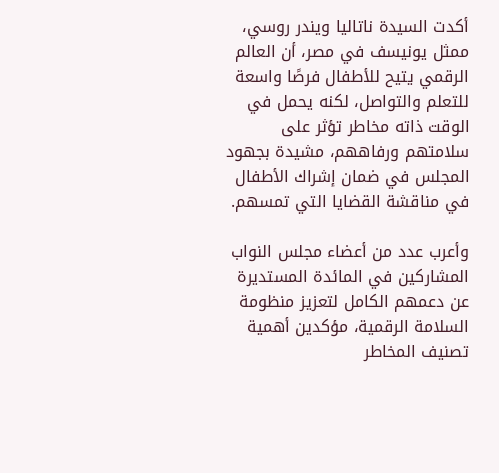أكدت السيدة ناتاليا ويندر روسي، ممثل يونيسف في مصر، أن العالم الرقمي يتيح للأطفال فرصًا واسعة للتعلم والتواصل، لكنه يحمل في الوقت ذاته مخاطر تؤثر على سلامتهم ورفاههم، مشيدة بجهود المجلس في ضمان إشراك الأطفال في مناقشة القضايا التي تمسهم.

وأعرب عدد من أعضاء مجلس النواب المشاركين في المائدة المستديرة عن دعمهم الكامل لتعزيز منظومة السلامة الرقمية، مؤكدين أهمية تصنيف المخاطر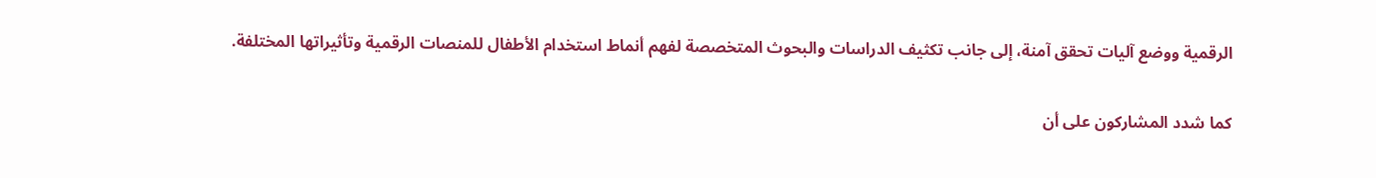الرقمية ووضع آليات تحقق آمنة، إلى جانب تكثيف الدراسات والبحوث المتخصصة لفهم أنماط استخدام الأطفال للمنصات الرقمية وتأثيراتها المختلفة.

كما شدد المشاركون على أن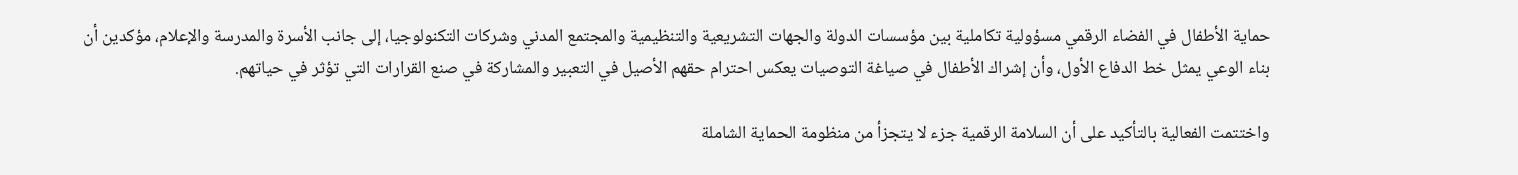حماية الأطفال في الفضاء الرقمي مسؤولية تكاملية بين مؤسسات الدولة والجهات التشريعية والتنظيمية والمجتمع المدني وشركات التكنولوجيا، إلى جانب الأسرة والمدرسة والإعلام، مؤكدين أن بناء الوعي يمثل خط الدفاع الأول، وأن إشراك الأطفال في صياغة التوصيات يعكس احترام حقهم الأصيل في التعبير والمشاركة في صنع القرارات التي تؤثر في حياتهم.

واختتمت الفعالية بالتأكيد على أن السلامة الرقمية جزء لا يتجزأ من منظومة الحماية الشاملة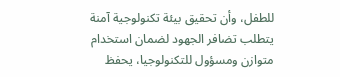للطفل، وأن تحقيق بيئة تكنولوجية آمنة يتطلب تضافر الجهود لضمان استخدام متوازن ومسؤول للتكنولوجيا، يحفظ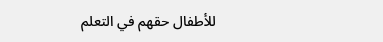للأطفال حقهم في التعلم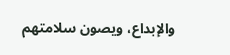والإبداع، ويصون سلامتهم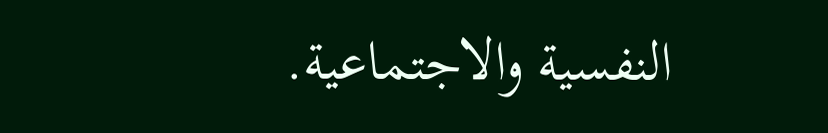النفسية والاجتماعية.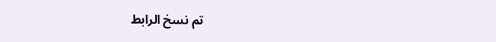تم نسخ الرابط